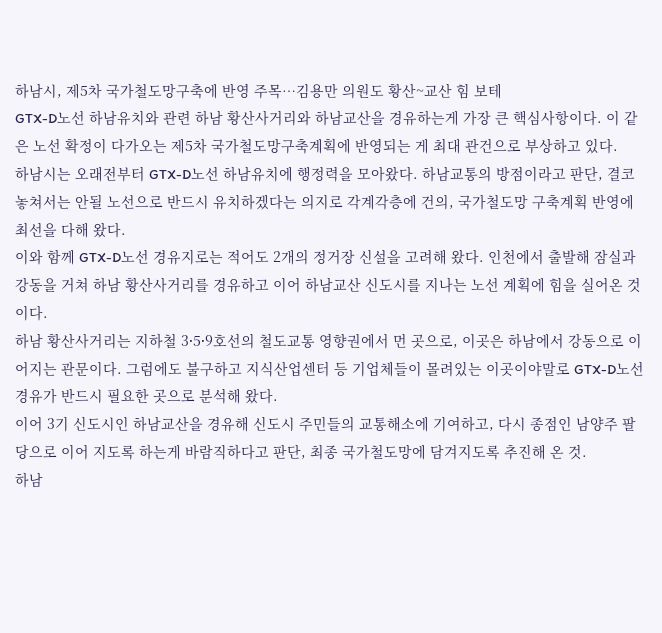하남시, 제5차 국가철도망구축에 반영 주목…김용만 의원도 황산~교산 힘 보테
GTX-D노선 하남유치와 관련 하남 황산사거리와 하남교산을 경유하는게 가장 큰 핵심사항이다. 이 같은 노선 확정이 다가오는 제5차 국가철도망구축계획에 반영되는 게 최대 관건으로 부상하고 있다.
하남시는 오래전부터 GTX-D노선 하남유치에 행정력을 모아왔다. 하남교통의 방점이라고 판단, 결코 놓쳐서는 안될 노선으로 반드시 유치하겠다는 의지로 각계각층에 건의, 국가철도망 구축계획 반영에 최선을 다해 왔다.
이와 함께 GTX-D노선 경유지로는 적어도 2개의 정거장 신설을 고려해 왔다. 인천에서 출발해 잠실과 강동을 거쳐 하남 황산사거리를 경유하고 이어 하남교산 신도시를 지나는 노선 계획에 힘을 실어온 것이다.
하남 황산사거리는 지하철 3⸱5⸱9호선의 철도교통 영향권에서 먼 곳으로, 이곳은 하남에서 강동으로 이어지는 관문이다. 그럼에도 불구하고 지식산업센터 등 기업체들이 몰려있는 이곳이야말로 GTX-D노선 경유가 반드시 필요한 곳으로 분석해 왔다.
이어 3기 신도시인 하남교산을 경유해 신도시 주민들의 교통해소에 기여하고, 다시 종점인 남양주 팔당으로 이어 지도록 하는게 바람직하다고 판단, 최종 국가철도망에 담겨지도록 추진해 온 것.
하남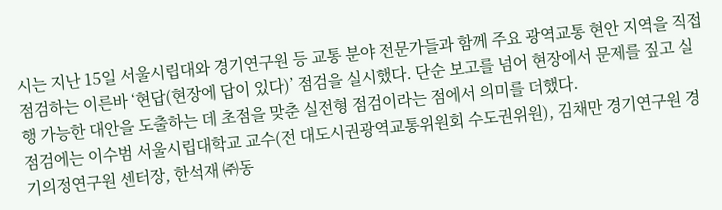시는 지난 15일 서울시립대와 경기연구원 등 교통 분야 전문가들과 함께 주요 광역교통 현안 지역을 직접 점검하는 이른바 ‘현답(현장에 답이 있다)’ 점검을 실시했다. 단순 보고를 넘어 현장에서 문제를 짚고 실행 가능한 대안을 도출하는 데 초점을 맞춘 실전형 점검이라는 점에서 의미를 더했다.
점검에는 이수범 서울시립대학교 교수(전 대도시권광역교통위원회 수도권위원), 김채만 경기연구원 경기의정연구원 센터장, 한석재 ㈜동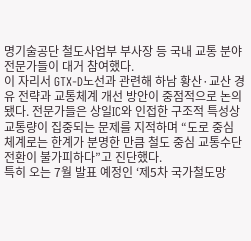명기술공단 철도사업부 부사장 등 국내 교통 분야 전문가들이 대거 참여했다.
이 자리서 GTX-D노선과 관련해 하남 황산·교산 경유 전략과 교통체계 개선 방안이 중점적으로 논의됐다. 전문가들은 상일IC와 인접한 구조적 특성상 교통량이 집중되는 문제를 지적하며 “도로 중심 체계로는 한계가 분명한 만큼 철도 중심 교통수단 전환이 불가피하다”고 진단했다.
특히 오는 7월 발표 예정인 ‘제5차 국가철도망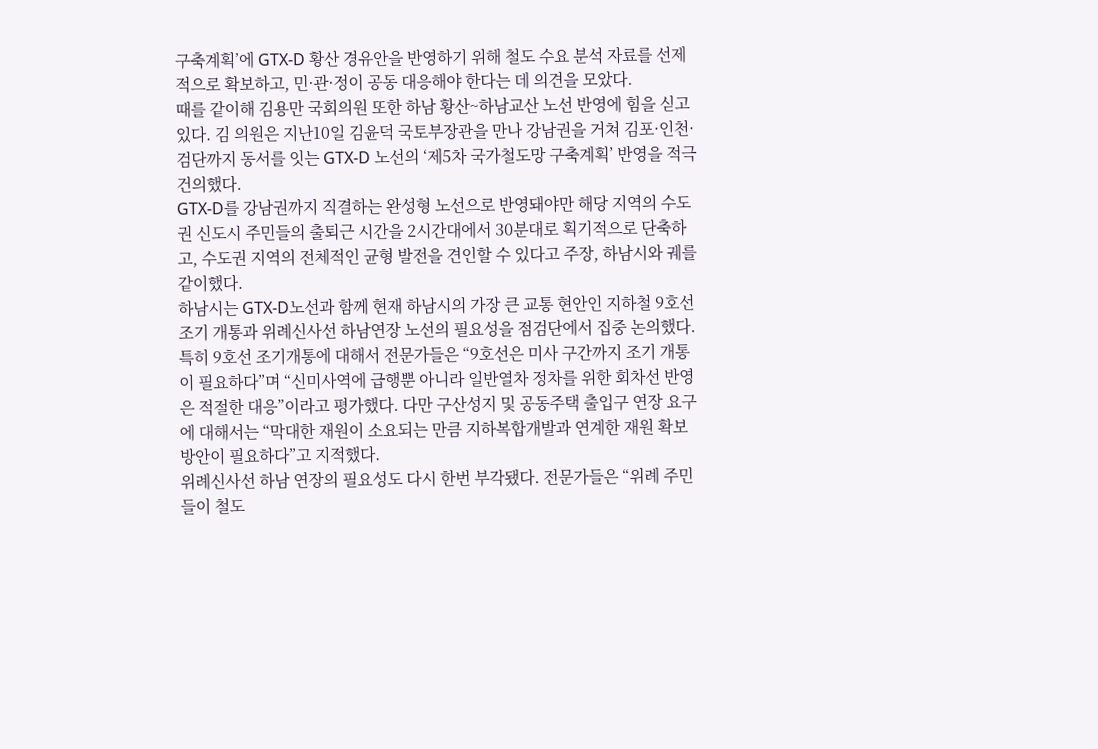구축계획’에 GTX-D 황산 경유안을 반영하기 위해 철도 수요 분석 자료를 선제적으로 확보하고, 민·관·정이 공동 대응해야 한다는 데 의견을 모았다.
때를 같이해 김용만 국회의원 또한 하남 황산~하남교산 노선 반영에 힘을 싣고 있다. 김 의원은 지난10일 김윤덕 국토부장관을 만나 강남권을 거쳐 김포·인천·검단까지 동서를 잇는 GTX-D 노선의 ‘제5차 국가철도망 구축계획’ 반영을 적극 건의했다.
GTX-D를 강남권까지 직결하는 완성형 노선으로 반영돼야만 해당 지역의 수도권 신도시 주민들의 출퇴근 시간을 2시간대에서 30분대로 획기적으로 단축하고, 수도권 지역의 전체적인 균형 발전을 견인할 수 있다고 주장, 하남시와 궤를 같이했다.
하남시는 GTX-D노선과 함께 현재 하남시의 가장 큰 교통 현안인 지하철 9호선 조기 개통과 위례신사선 하남연장 노선의 필요성을 점검단에서 집중 논의했다.
특히 9호선 조기개통에 대해서 전문가들은 “9호선은 미사 구간까지 조기 개통이 필요하다”며 “신미사역에 급행뿐 아니라 일반열차 정차를 위한 회차선 반영은 적절한 대응”이라고 평가했다. 다만 구산성지 및 공동주택 출입구 연장 요구에 대해서는 “막대한 재원이 소요되는 만큼 지하복합개발과 연계한 재원 확보 방안이 필요하다”고 지적했다.
위례신사선 하남 연장의 필요성도 다시 한번 부각됐다. 전문가들은 “위례 주민들이 철도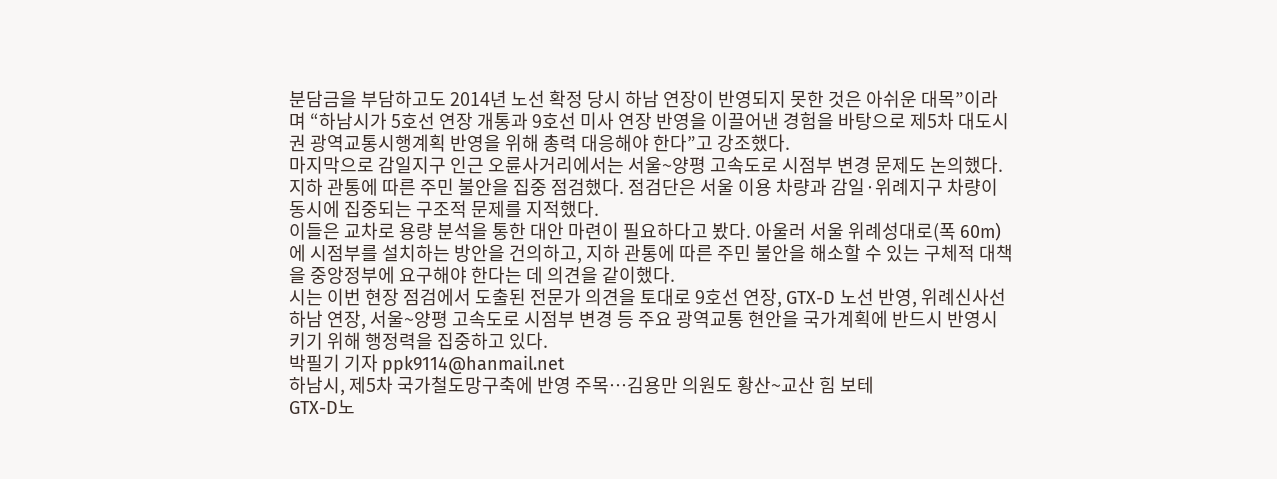분담금을 부담하고도 2014년 노선 확정 당시 하남 연장이 반영되지 못한 것은 아쉬운 대목”이라며 “하남시가 5호선 연장 개통과 9호선 미사 연장 반영을 이끌어낸 경험을 바탕으로 제5차 대도시권 광역교통시행계획 반영을 위해 총력 대응해야 한다”고 강조했다.
마지막으로 감일지구 인근 오륜사거리에서는 서울~양평 고속도로 시점부 변경 문제도 논의했다. 지하 관통에 따른 주민 불안을 집중 점검했다. 점검단은 서울 이용 차량과 감일·위례지구 차량이 동시에 집중되는 구조적 문제를 지적했다.
이들은 교차로 용량 분석을 통한 대안 마련이 필요하다고 봤다. 아울러 서울 위례성대로(폭 60m)에 시점부를 설치하는 방안을 건의하고, 지하 관통에 따른 주민 불안을 해소할 수 있는 구체적 대책을 중앙정부에 요구해야 한다는 데 의견을 같이했다.
시는 이번 현장 점검에서 도출된 전문가 의견을 토대로 9호선 연장, GTX-D 노선 반영, 위례신사선 하남 연장, 서울~양평 고속도로 시점부 변경 등 주요 광역교통 현안을 국가계획에 반드시 반영시키기 위해 행정력을 집중하고 있다.
박필기 기자 ppk9114@hanmail.net
하남시, 제5차 국가철도망구축에 반영 주목…김용만 의원도 황산~교산 힘 보테
GTX-D노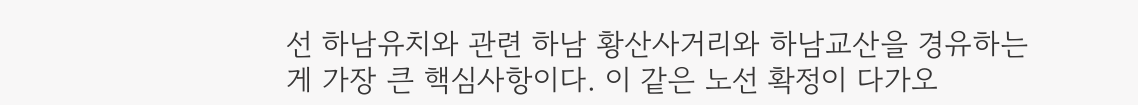선 하남유치와 관련 하남 황산사거리와 하남교산을 경유하는게 가장 큰 핵심사항이다. 이 같은 노선 확정이 다가오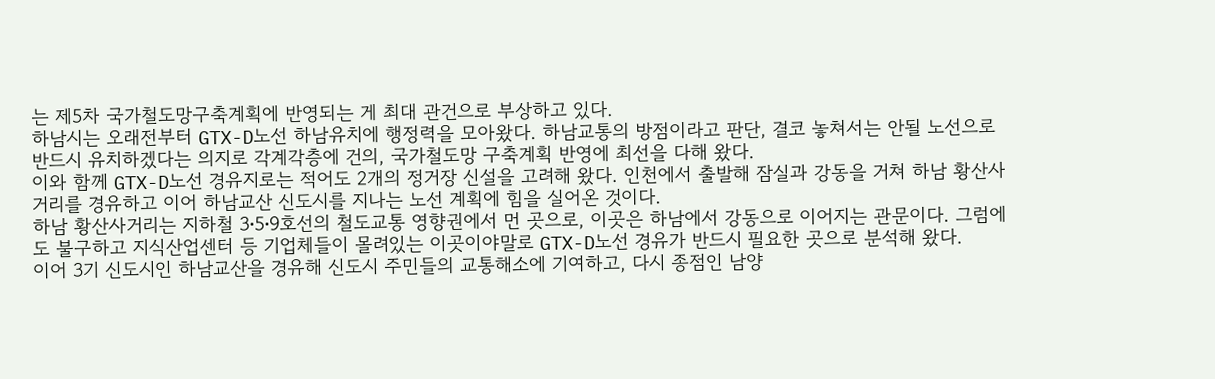는 제5차 국가철도망구축계획에 반영되는 게 최대 관건으로 부상하고 있다.
하남시는 오래전부터 GTX-D노선 하남유치에 행정력을 모아왔다. 하남교통의 방점이라고 판단, 결코 놓쳐서는 안될 노선으로 반드시 유치하겠다는 의지로 각계각층에 건의, 국가철도망 구축계획 반영에 최선을 다해 왔다.
이와 함께 GTX-D노선 경유지로는 적어도 2개의 정거장 신설을 고려해 왔다. 인천에서 출발해 잠실과 강동을 거쳐 하남 황산사거리를 경유하고 이어 하남교산 신도시를 지나는 노선 계획에 힘을 실어온 것이다.
하남 황산사거리는 지하철 3⸱5⸱9호선의 철도교통 영향권에서 먼 곳으로, 이곳은 하남에서 강동으로 이어지는 관문이다. 그럼에도 불구하고 지식산업센터 등 기업체들이 몰려있는 이곳이야말로 GTX-D노선 경유가 반드시 필요한 곳으로 분석해 왔다.
이어 3기 신도시인 하남교산을 경유해 신도시 주민들의 교통해소에 기여하고, 다시 종점인 남양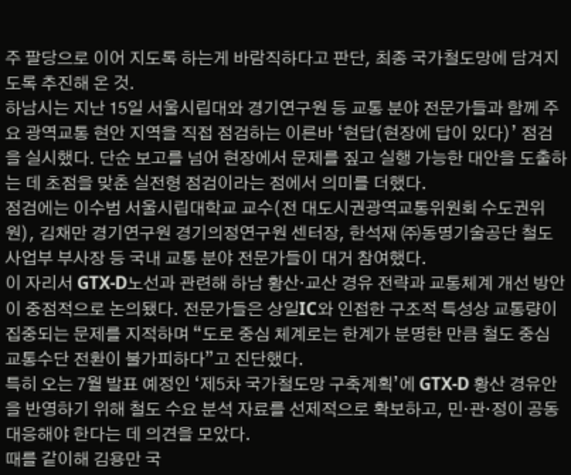주 팔당으로 이어 지도록 하는게 바람직하다고 판단, 최종 국가철도망에 담겨지도록 추진해 온 것.
하남시는 지난 15일 서울시립대와 경기연구원 등 교통 분야 전문가들과 함께 주요 광역교통 현안 지역을 직접 점검하는 이른바 ‘현답(현장에 답이 있다)’ 점검을 실시했다. 단순 보고를 넘어 현장에서 문제를 짚고 실행 가능한 대안을 도출하는 데 초점을 맞춘 실전형 점검이라는 점에서 의미를 더했다.
점검에는 이수범 서울시립대학교 교수(전 대도시권광역교통위원회 수도권위원), 김채만 경기연구원 경기의정연구원 센터장, 한석재 ㈜동명기술공단 철도사업부 부사장 등 국내 교통 분야 전문가들이 대거 참여했다.
이 자리서 GTX-D노선과 관련해 하남 황산·교산 경유 전략과 교통체계 개선 방안이 중점적으로 논의됐다. 전문가들은 상일IC와 인접한 구조적 특성상 교통량이 집중되는 문제를 지적하며 “도로 중심 체계로는 한계가 분명한 만큼 철도 중심 교통수단 전환이 불가피하다”고 진단했다.
특히 오는 7월 발표 예정인 ‘제5차 국가철도망 구축계획’에 GTX-D 황산 경유안을 반영하기 위해 철도 수요 분석 자료를 선제적으로 확보하고, 민·관·정이 공동 대응해야 한다는 데 의견을 모았다.
때를 같이해 김용만 국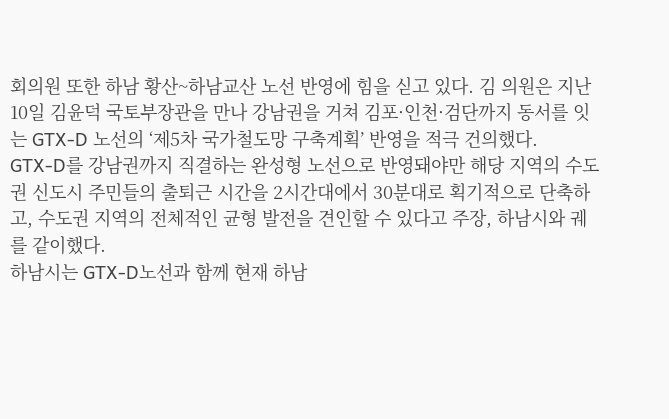회의원 또한 하남 황산~하남교산 노선 반영에 힘을 싣고 있다. 김 의원은 지난10일 김윤덕 국토부장관을 만나 강남권을 거쳐 김포·인천·검단까지 동서를 잇는 GTX-D 노선의 ‘제5차 국가철도망 구축계획’ 반영을 적극 건의했다.
GTX-D를 강남권까지 직결하는 완성형 노선으로 반영돼야만 해당 지역의 수도권 신도시 주민들의 출퇴근 시간을 2시간대에서 30분대로 획기적으로 단축하고, 수도권 지역의 전체적인 균형 발전을 견인할 수 있다고 주장, 하남시와 궤를 같이했다.
하남시는 GTX-D노선과 함께 현재 하남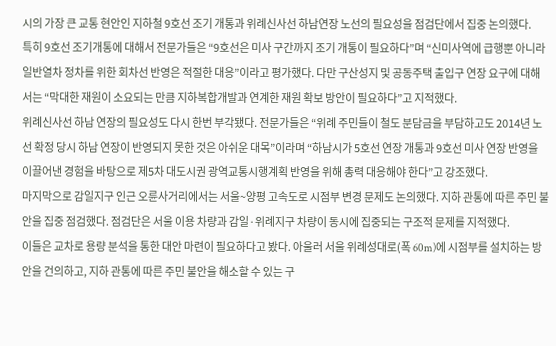시의 가장 큰 교통 현안인 지하철 9호선 조기 개통과 위례신사선 하남연장 노선의 필요성을 점검단에서 집중 논의했다.
특히 9호선 조기개통에 대해서 전문가들은 “9호선은 미사 구간까지 조기 개통이 필요하다”며 “신미사역에 급행뿐 아니라 일반열차 정차를 위한 회차선 반영은 적절한 대응”이라고 평가했다. 다만 구산성지 및 공동주택 출입구 연장 요구에 대해서는 “막대한 재원이 소요되는 만큼 지하복합개발과 연계한 재원 확보 방안이 필요하다”고 지적했다.
위례신사선 하남 연장의 필요성도 다시 한번 부각됐다. 전문가들은 “위례 주민들이 철도 분담금을 부담하고도 2014년 노선 확정 당시 하남 연장이 반영되지 못한 것은 아쉬운 대목”이라며 “하남시가 5호선 연장 개통과 9호선 미사 연장 반영을 이끌어낸 경험을 바탕으로 제5차 대도시권 광역교통시행계획 반영을 위해 총력 대응해야 한다”고 강조했다.
마지막으로 감일지구 인근 오륜사거리에서는 서울~양평 고속도로 시점부 변경 문제도 논의했다. 지하 관통에 따른 주민 불안을 집중 점검했다. 점검단은 서울 이용 차량과 감일·위례지구 차량이 동시에 집중되는 구조적 문제를 지적했다.
이들은 교차로 용량 분석을 통한 대안 마련이 필요하다고 봤다. 아울러 서울 위례성대로(폭 60m)에 시점부를 설치하는 방안을 건의하고, 지하 관통에 따른 주민 불안을 해소할 수 있는 구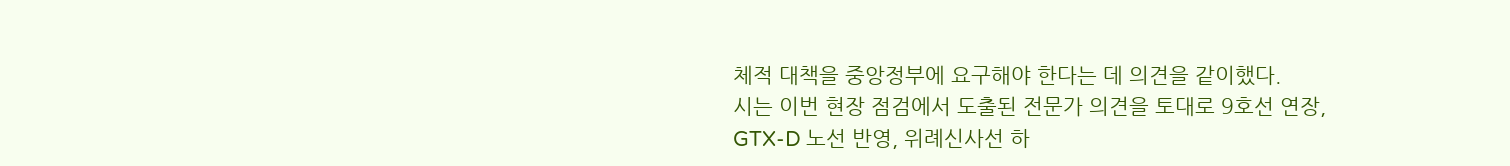체적 대책을 중앙정부에 요구해야 한다는 데 의견을 같이했다.
시는 이번 현장 점검에서 도출된 전문가 의견을 토대로 9호선 연장, GTX-D 노선 반영, 위례신사선 하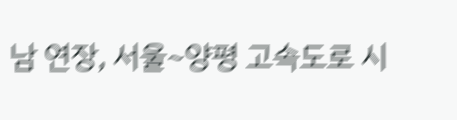남 연장, 서울~양평 고속도로 시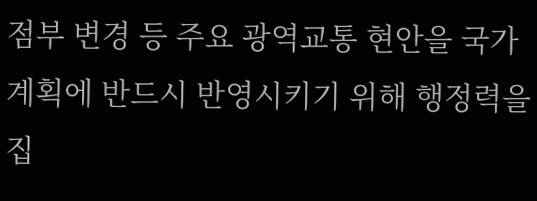점부 변경 등 주요 광역교통 현안을 국가계획에 반드시 반영시키기 위해 행정력을 집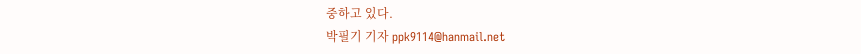중하고 있다.
박필기 기자 ppk9114@hanmail.net